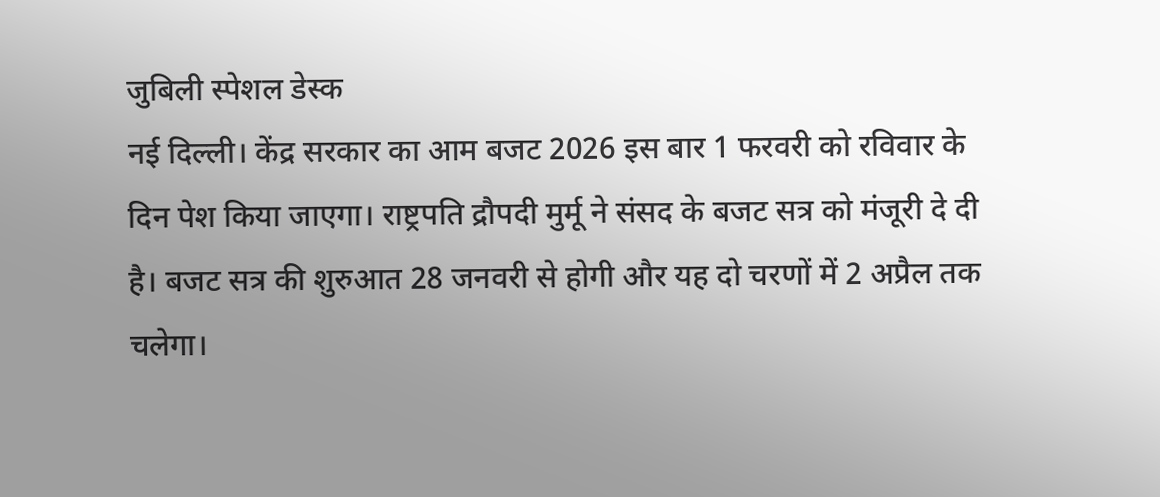जुबिली स्पेशल डेस्क
नई दिल्ली। केंद्र सरकार का आम बजट 2026 इस बार 1 फरवरी को रविवार के दिन पेश किया जाएगा। राष्ट्रपति द्रौपदी मुर्मू ने संसद के बजट सत्र को मंजूरी दे दी है। बजट सत्र की शुरुआत 28 जनवरी से होगी और यह दो चरणों में 2 अप्रैल तक चलेगा।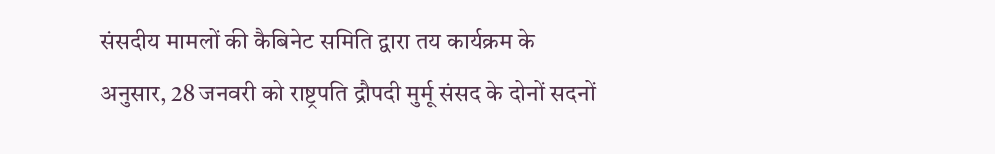संसदीय मामलों की कैबिनेट समिति द्वारा तय कार्यक्रम के अनुसार, 28 जनवरी को राष्ट्रपति द्रौपदी मुर्मू संसद के दोनों सदनों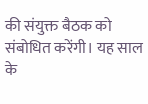की संयुक्त बैठक को संबोधित करेंगी। यह साल के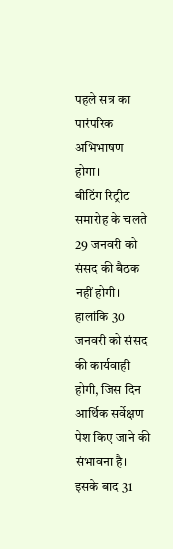पहले सत्र का पारंपरिक अभिभाषण होगा।
बीटिंग रिट्रीट समारोह के चलते 29 जनवरी को संसद की बैठक नहीं होगी। हालांकि 30 जनवरी को संसद की कार्यवाही होगी, जिस दिन आर्थिक सर्वेक्षण पेश किए जाने की संभावना है। इसके बाद 31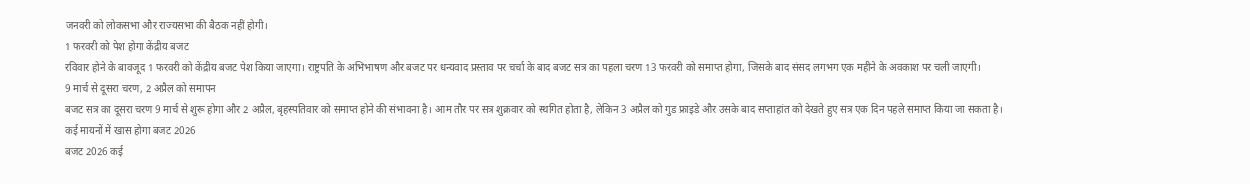जनवरी को लोकसभा और राज्यसभा की बैठक नहीं होगी।
1 फरवरी को पेश होगा केंद्रीय बजट
रविवार होने के बावजूद 1 फरवरी को केंद्रीय बजट पेश किया जाएगा। राष्ट्रपति के अभिभाषण और बजट पर धन्यवाद प्रस्ताव पर चर्चा के बाद बजट सत्र का पहला चरण 13 फरवरी को समाप्त होगा, जिसके बाद संसद लगभग एक महीने के अवकाश पर चली जाएगी।
9 मार्च से दूसरा चरण, 2 अप्रैल को समापन
बजट सत्र का दूसरा चरण 9 मार्च से शुरू होगा और 2 अप्रैल, बृहस्पतिवार को समाप्त होने की संभावना है। आम तौर पर सत्र शुक्रवार को स्थगित होता है, लेकिन 3 अप्रैल को गुड फ्राइडे और उसके बाद सप्ताहांत को देखते हुए सत्र एक दिन पहले समाप्त किया जा सकता है।
कई मायनों में खास होगा बजट 2026
बजट 2026 कई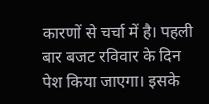कारणों से चर्चा में है। पहली बार बजट रविवार के दिन पेश किया जाएगा। इसके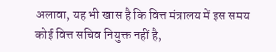अलावा, यह भी खास है कि वित्त मंत्रालय में इस समय कोई वित्त सचिव नियुक्त नहीं है,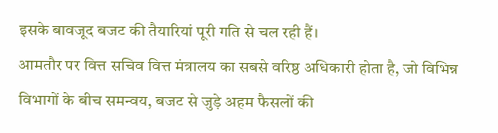इसके बावजूद बजट की तैयारियां पूरी गति से चल रही हैं।
आमतौर पर वित्त सचिव वित्त मंत्रालय का सबसे वरिष्ठ अधिकारी होता है, जो विभिन्न विभागों के बीच समन्वय, बजट से जुड़े अहम फैसलों की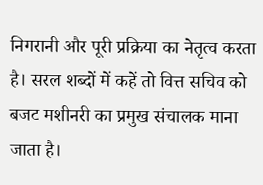निगरानी और पूरी प्रक्रिया का नेतृत्व करता है। सरल शब्दों में कहें तो वित्त सचिव को बजट मशीनरी का प्रमुख संचालक माना जाता है।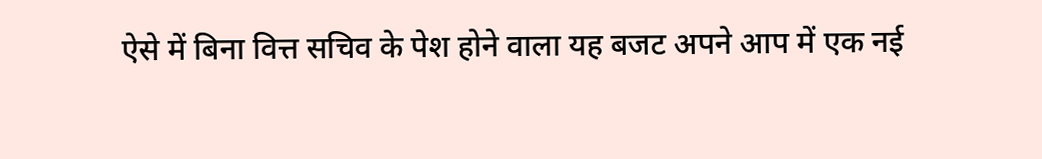ऐसे में बिना वित्त सचिव के पेश होने वाला यह बजट अपने आप में एक नई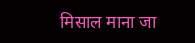मिसाल माना जा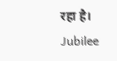रहा है।
Jubilee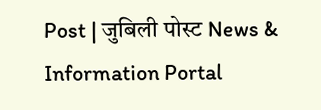Post | जुबिली पोस्ट News & Information Portal